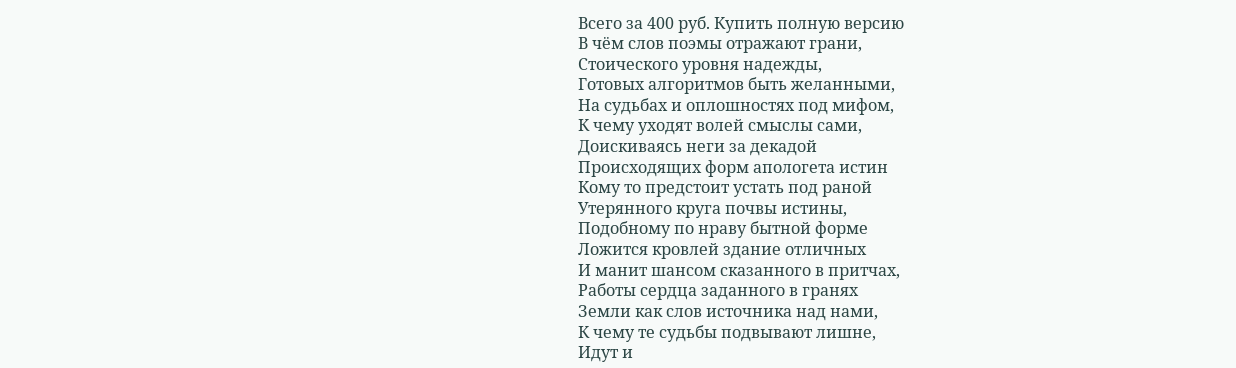Всего за 400 руб. Купить полную версию
В чём слов поэмы отражают грани,
Стоического уровня надежды,
Готовых алгоритмов быть желанными,
На судьбах и оплошностях под мифом,
К чему уходят волей смыслы сами,
Доискиваясь неги за декадой
Происходящих форм апологета истин
Кому то предстоит устать под раной
Утерянного круга почвы истины,
Подобному по нраву бытной форме
Ложится кровлей здание отличных
И манит шансом сказанного в притчах,
Работы сердца заданного в гранях
Земли как слов источника над нами,
К чему те судьбы подвывают лишне,
Идут и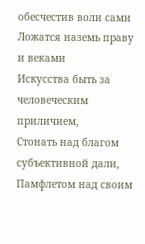обесчестив воли сами
Ложатся наземь праву и веками
Искусства быть за человеческим приличием,
Стонать над благом субъективной дали,
Памфлетом над своим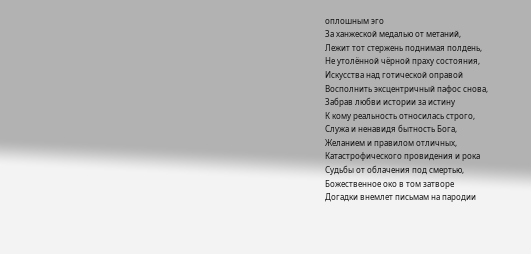оплошным эго
За ханжеской медалью от метаний,
Лежит тот стержень поднимая полдень,
Не утолённой чёрной праху состояния,
Искусства над готической оправой
Восполнить эксцентричный пафос снова,
Забрав любви истории за истину
К кому реальность относилась строго,
Служа и ненавидя бытность Бога,
Желанием и правилом отличных,
Катастрофического провидения и рока
Судьбы от облачения под смертью,
Божественное око в том затворе
Догадки внемлет письмам на пародии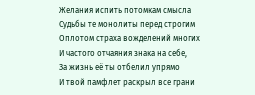Желания испить потомкам смысла
Судьбы те монолиты перед строгим
Оплотом страха вожделений многих
И частого отчаяния знака на себе,
За жизнь её ты отбелил упрямо
И твой памфлет раскрыл все грани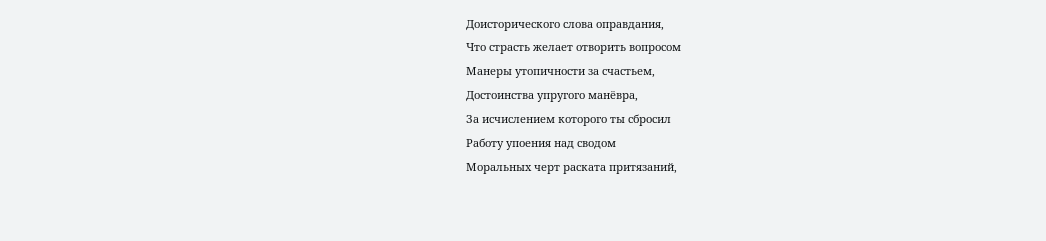Доисторического слова оправдания,
Что страсть желает отворить вопросом
Манеры утопичности за счастьем,
Достоинства упругого манёвра,
За исчислением которого ты сбросил
Работу упоения над сводом
Моральных черт раската притязаний,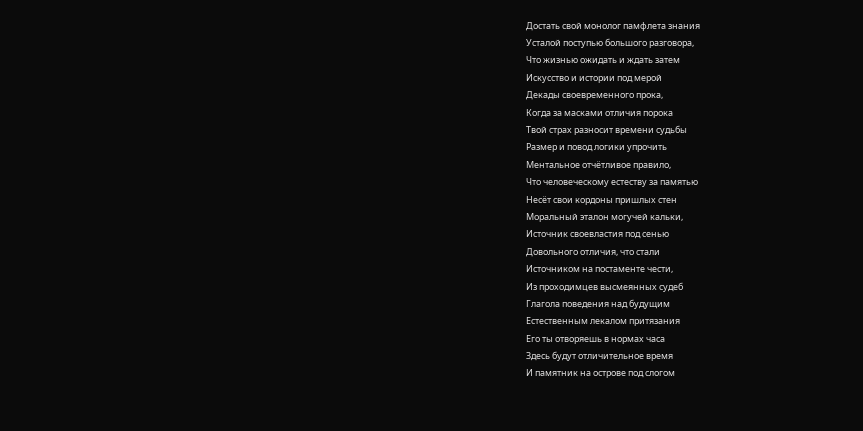Достать свой монолог памфлета знания
Усталой поступью большого разговора,
Что жизнью ожидать и ждать затем
Искусство и истории под мерой
Декады своевременного прока,
Когда за масками отличия порока
Твой страх разносит времени судьбы
Размер и повод логики упрочить
Ментальное отчётливое правило,
Что человеческому естеству за памятью
Несёт свои кордоны пришлых стен
Моральный эталон могучей кальки,
Источник своевластия под сенью
Довольного отличия, что стали
Источником на постаменте чести,
Из проходимцев высмеянных судеб
Глагола поведения над будущим
Естественным лекалом притязания
Его ты отворяешь в нормах часа
Здесь будут отличительное время
И памятник на острове под слогом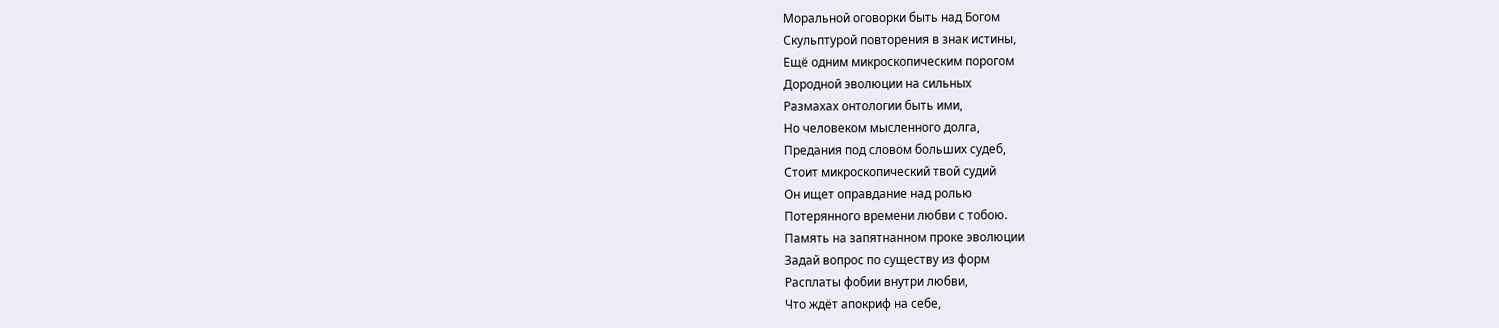Моральной оговорки быть над Богом
Скульптурой повторения в знак истины,
Ещё одним микроскопическим порогом
Дородной эволюции на сильных
Размахах онтологии быть ими,
Но человеком мысленного долга,
Предания под словом больших судеб,
Стоит микроскопический твой судий
Он ищет оправдание над ролью
Потерянного времени любви с тобою.
Память на запятнанном проке эволюции
Задай вопрос по существу из форм
Расплаты фобии внутри любви,
Что ждёт апокриф на себе,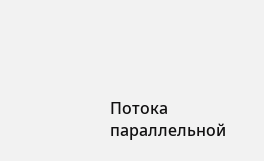Потока параллельной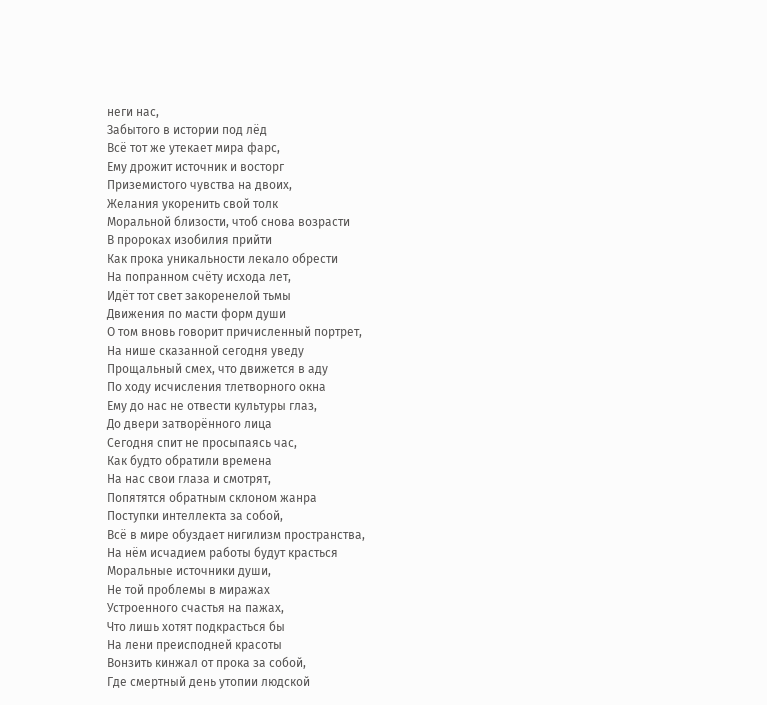неги нас,
Забытого в истории под лёд
Всё тот же утекает мира фарс,
Ему дрожит источник и восторг
Приземистого чувства на двоих,
Желания укоренить свой толк
Моральной близости, чтоб снова возрасти
В пророках изобилия прийти
Как прока уникальности лекало обрести
На попранном счёту исхода лет,
Идёт тот свет закоренелой тьмы
Движения по масти форм души
О том вновь говорит причисленный портрет,
На нише сказанной сегодня уведу
Прощальный смех, что движется в аду
По ходу исчисления тлетворного окна
Ему до нас не отвести культуры глаз,
До двери затворённого лица
Сегодня спит не просыпаясь час,
Как будто обратили времена
На нас свои глаза и смотрят,
Попятятся обратным склоном жанра
Поступки интеллекта за собой,
Всё в мире обуздает нигилизм пространства,
На нём исчадием работы будут красться
Моральные источники души,
Не той проблемы в миражах
Устроенного счастья на пажах,
Что лишь хотят подкрасться бы
На лени преисподней красоты
Вонзить кинжал от прока за собой,
Где смертный день утопии людской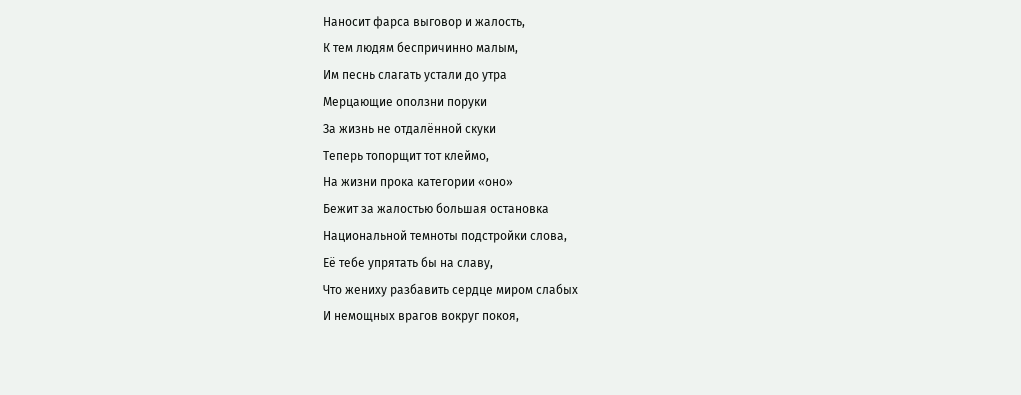Наносит фарса выговор и жалость,
К тем людям беспричинно малым,
Им песнь слагать устали до утра
Мерцающие оползни поруки
За жизнь не отдалённой скуки
Теперь топорщит тот клеймо,
На жизни прока категории «оно»
Бежит за жалостью большая остановка
Национальной темноты подстройки слова,
Её тебе упрятать бы на славу,
Что жениху разбавить сердце миром слабых
И немощных врагов вокруг покоя,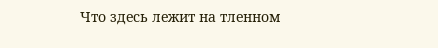Что здесь лежит на тленном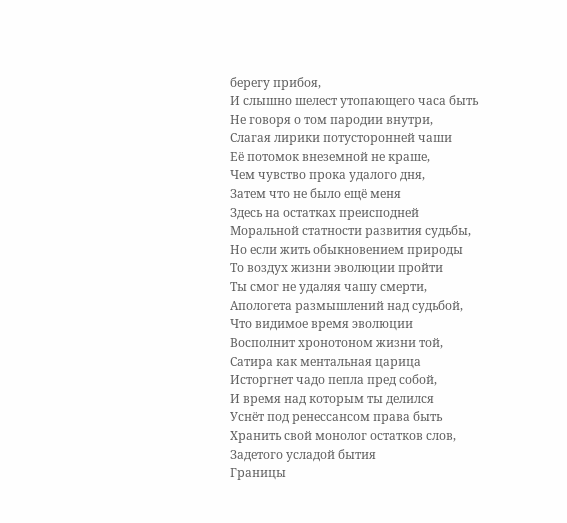берегу прибоя,
И слышно шелест утопающего часа быть
Не говоря о том пародии внутри,
Слагая лирики потусторонней чаши
Её потомок внеземной не краше,
Чем чувство прока удалого дня,
Затем что не было ещё меня
Здесь на остатках преисподней
Моральной статности развития судьбы,
Но если жить обыкновением природы
То воздух жизни эволюции пройти
Ты смог не удаляя чашу смерти,
Апологета размышлений над судьбой,
Что видимое время эволюции
Восполнит хронотоном жизни той,
Сатира как ментальная царица
Исторгнет чадо пепла пред собой,
И время над которым ты делился
Уснёт под ренессансом права быть
Хранить свой монолог остатков слов,
Задетого усладой бытия
Границы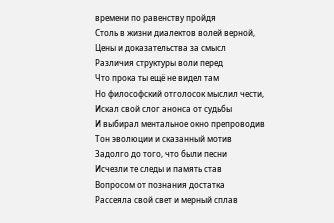времени по равенству пройдя
Столь в жизни диалектов волей верной,
Цены и доказательства за смысл
Различия структуры воли перед
Что прока ты ещё не видел там
Но философский отголосок мыслил чести,
Искал свой слог анонса от судьбы
И выбирал ментальное окно препроводив
Тон эволюции и сказанный мотив
Задолго до того, что были песни
Исчезли те следы и память став
Вопросом от познания достатка
Рассеяла свой свет и мерный сплав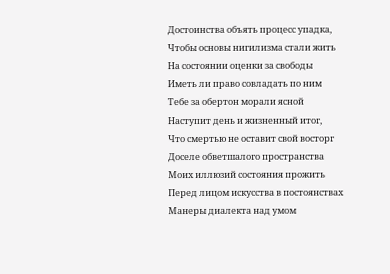Достоинства объять процесс упадка,
Чтобы основы нигилизма стали жить
На состоянии оценки за свободы
Иметь ли право совладать по ним
Тебе за обертон морали ясной
Наступит день и жизненный итог,
Что смертью не оставит свой восторг
Доселе обветшалого пространства
Моих иллюзий состояния прожить
Перед лицом искусства в постоянствах
Манеры диалекта над умом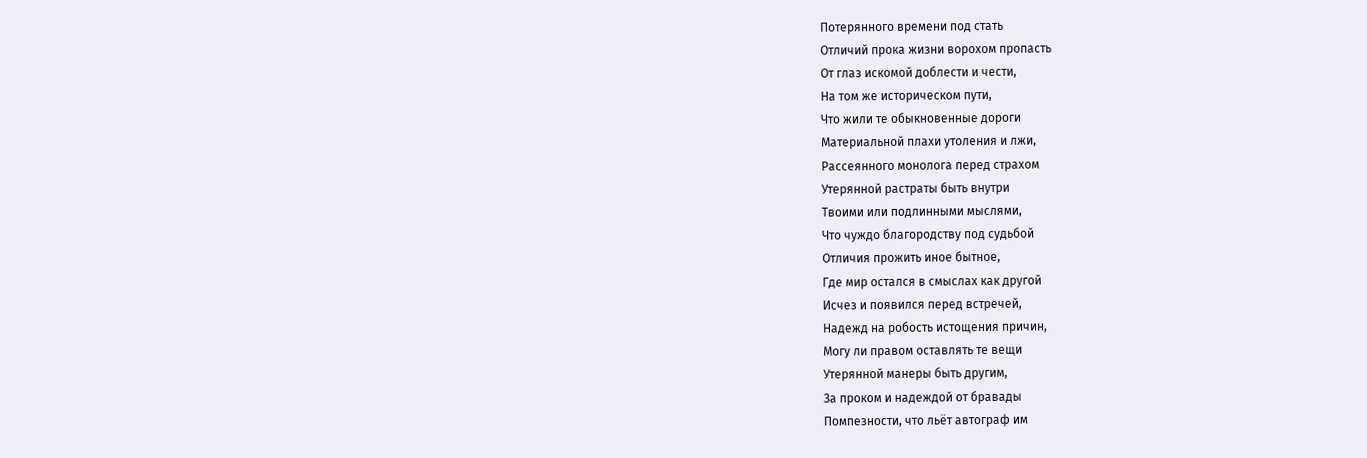Потерянного времени под стать
Отличий прока жизни ворохом пропасть
От глаз искомой доблести и чести,
На том же историческом пути,
Что жили те обыкновенные дороги
Материальной плахи утоления и лжи,
Рассеянного монолога перед страхом
Утерянной растраты быть внутри
Твоими или подлинными мыслями,
Что чуждо благородству под судьбой
Отличия прожить иное бытное,
Где мир остался в смыслах как другой
Исчез и появился перед встречей,
Надежд на робость истощения причин,
Могу ли правом оставлять те вещи
Утерянной манеры быть другим,
За проком и надеждой от бравады
Помпезности, что льёт автограф им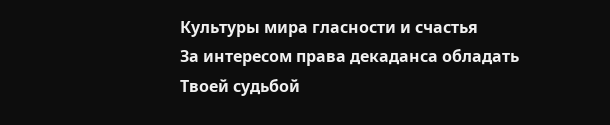Культуры мира гласности и счастья
За интересом права декаданса обладать
Твоей судьбой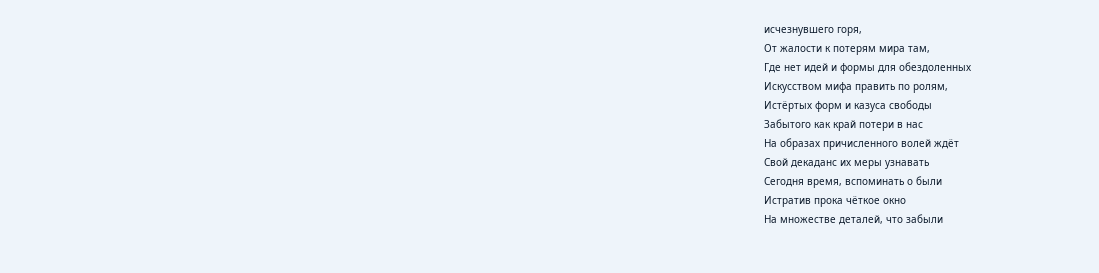исчезнувшего горя,
От жалости к потерям мира там,
Где нет идей и формы для обездоленных
Искусством мифа править по ролям,
Истёртых форм и казуса свободы
Забытого как край потери в нас
На образах причисленного волей ждёт
Свой декаданс их меры узнавать
Сегодня время, вспоминать о были
Истратив прока чёткое окно
На множестве деталей, что забыли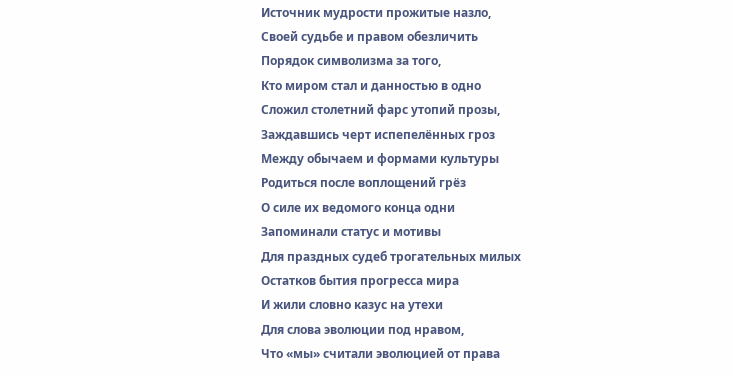Источник мудрости прожитые назло,
Своей судьбе и правом обезличить
Порядок символизма за того,
Кто миром стал и данностью в одно
Сложил столетний фарс утопий прозы,
Заждавшись черт испепелённых гроз
Между обычаем и формами культуры
Родиться после воплощений грёз
О силе их ведомого конца одни
Запоминали статус и мотивы
Для праздных судеб трогательных милых
Остатков бытия прогресса мира
И жили словно казус на утехи
Для слова эволюции под нравом,
Что «мы» считали эволюцией от права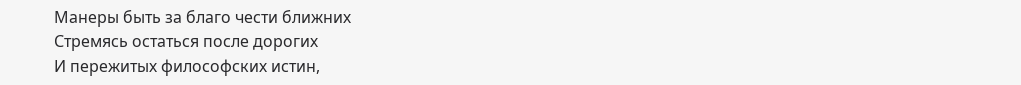Манеры быть за благо чести ближних
Стремясь остаться после дорогих
И пережитых философских истин,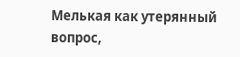Мелькая как утерянный вопрос,